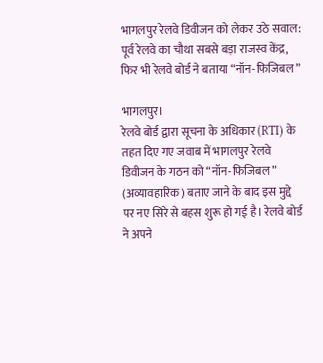भागलपुर रेलवे डिवीजन को लेकर उठे सवाल: पूर्व रेलवे का चौथा सबसे बड़ा राजस्व केंद्र, फिर भी रेलवे बोर्ड ने बताया “नॉन-फिजिबल”

भागलपुर।
रेलवे बोर्ड द्वारा सूचना के अधिकार (RTI) के तहत दिए गए जवाब में भागलपुर रेलवे डिवीजन के गठन को “नॉन-फिजिबल” (अव्यावहारिक) बताए जाने के बाद इस मुद्दे पर नए सिरे से बहस शुरू हो गई है। रेलवे बोर्ड ने अपने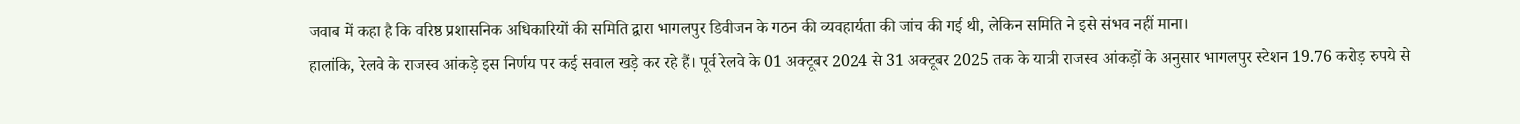जवाब में कहा है कि वरिष्ठ प्रशासनिक अधिकारियों की समिति द्वारा भागलपुर डिवीजन के गठन की व्यवहार्यता की जांच की गई थी, लेकिन समिति ने इसे संभव नहीं माना।
हालांकि, रेलवे के राजस्व आंकड़े इस निर्णय पर कई सवाल खड़े कर रहे हैं। पूर्व रेलवे के 01 अक्टूबर 2024 से 31 अक्टूबर 2025 तक के यात्री राजस्व आंकड़ों के अनुसार भागलपुर स्टेशन 19.76 करोड़ रुपये से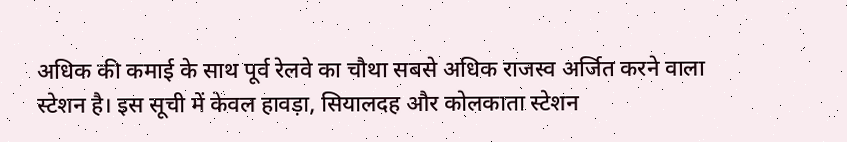अधिक की कमाई के साथ पूर्व रेलवे का चौथा सबसे अधिक राजस्व अर्जित करने वाला स्टेशन है। इस सूची में केवल हावड़ा, सियालदह और कोलकाता स्टेशन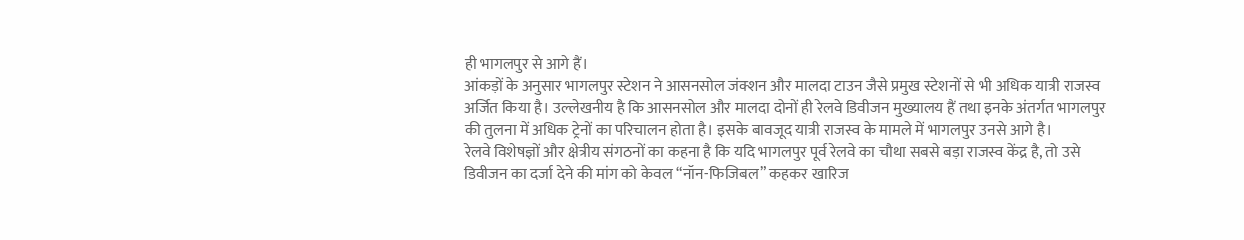ही भागलपुर से आगे हैं।
आंकड़ों के अनुसार भागलपुर स्टेशन ने आसनसोल जंक्शन और मालदा टाउन जैसे प्रमुख स्टेशनों से भी अधिक यात्री राजस्व अर्जित किया है। उल्लेखनीय है कि आसनसोल और मालदा दोनों ही रेलवे डिवीजन मुख्यालय हैं तथा इनके अंतर्गत भागलपुर की तुलना में अधिक ट्रेनों का परिचालन होता है। इसके बावजूद यात्री राजस्व के मामले में भागलपुर उनसे आगे है।
रेलवे विशेषज्ञों और क्षेत्रीय संगठनों का कहना है कि यदि भागलपुर पूर्व रेलवे का चौथा सबसे बड़ा राजस्व केंद्र है, तो उसे डिवीजन का दर्जा देने की मांग को केवल “नॉन-फिजिबल” कहकर खारिज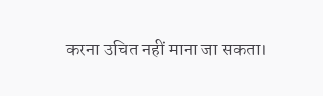करना उचित नहीं माना जा सकता।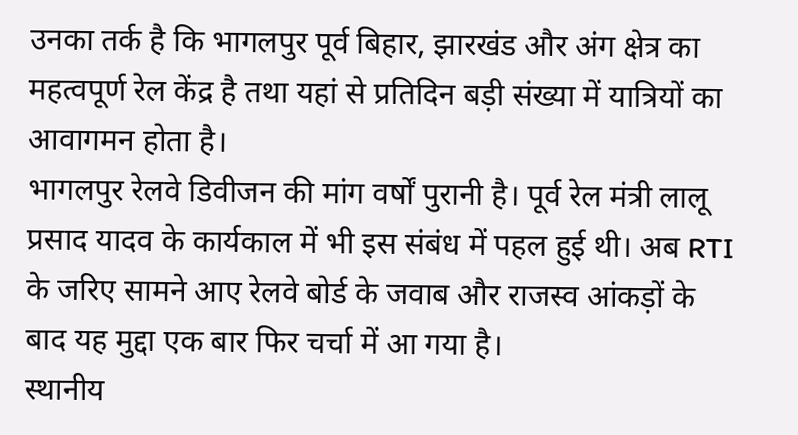उनका तर्क है कि भागलपुर पूर्व बिहार, झारखंड और अंग क्षेत्र का महत्वपूर्ण रेल केंद्र है तथा यहां से प्रतिदिन बड़ी संख्या में यात्रियों का आवागमन होता है।
भागलपुर रेलवे डिवीजन की मांग वर्षों पुरानी है। पूर्व रेल मंत्री लालू प्रसाद यादव के कार्यकाल में भी इस संबंध में पहल हुई थी। अब RTI के जरिए सामने आए रेलवे बोर्ड के जवाब और राजस्व आंकड़ों के बाद यह मुद्दा एक बार फिर चर्चा में आ गया है।
स्थानीय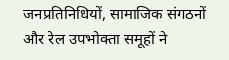जनप्रतिनिधियों, सामाजिक संगठनों और रेल उपभोक्ता समूहों ने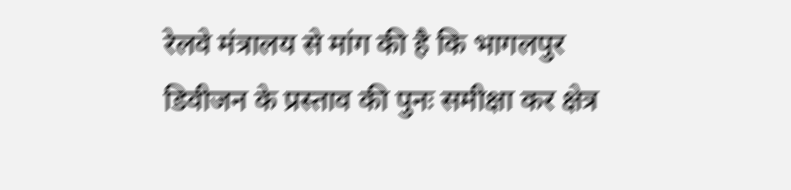रेलवे मंत्रालय से मांग की है कि भागलपुर डिवीजन के प्रस्ताव की पुनः समीक्षा कर क्षेत्र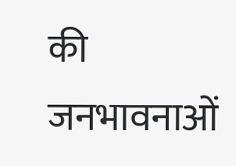की जनभावनाओं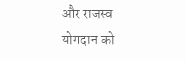और राजस्व योगदान को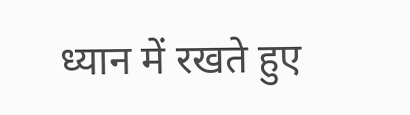ध्यान में रखते हुए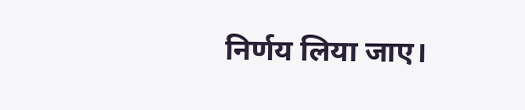निर्णय लिया जाए।